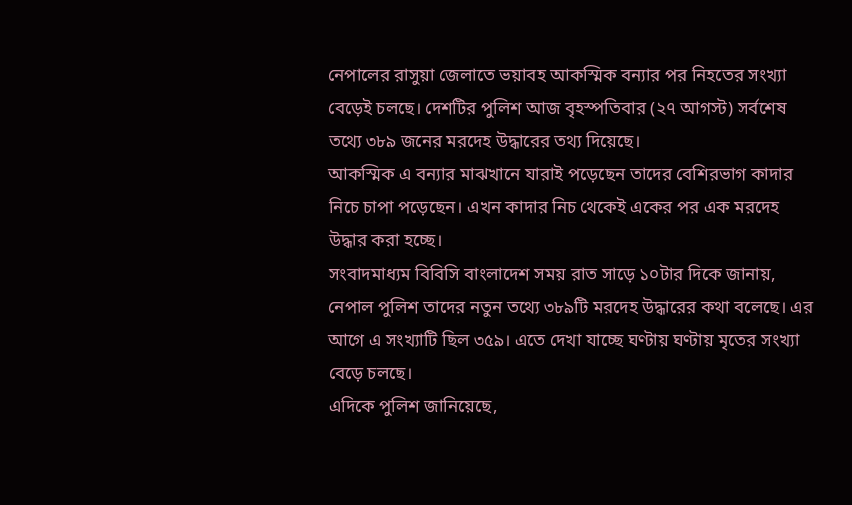নেপালের রাসুয়া জেলাতে ভয়াবহ আকস্মিক বন্যার পর নিহতের সংখ্যা বেড়েই চলছে। দেশটির পুলিশ আজ বৃহস্পতিবার (২৭ আগস্ট) সর্বশেষ তথ্যে ৩৮৯ জনের মরদেহ উদ্ধারের তথ্য দিয়েছে।
আকস্মিক এ বন্যার মাঝখানে যারাই পড়েছেন তাদের বেশিরভাগ কাদার নিচে চাপা পড়েছেন। এখন কাদার নিচ থেকেই একের পর এক মরদেহ উদ্ধার করা হচ্ছে।
সংবাদমাধ্যম বিবিসি বাংলাদেশ সময় রাত সাড়ে ১০টার দিকে জানায়, নেপাল পুলিশ তাদের নতুন তথ্যে ৩৮৯টি মরদেহ উদ্ধারের কথা বলেছে। এর আগে এ সংখ্যাটি ছিল ৩৫৯। এতে দেখা যাচ্ছে ঘণ্টায় ঘণ্টায় মৃতের সংখ্যা বেড়ে চলছে।
এদিকে পুলিশ জানিয়েছে,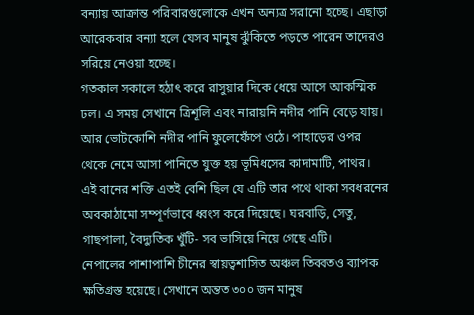বন্যায় আক্রান্ত পরিবারগুলোকে এখন অন্যত্র সরানো হচ্ছে। এছাড়া আরেকবার বন্যা হলে যেসব মানুষ ঝুঁকিতে পড়তে পারেন তাদেরও সরিয়ে নেওয়া হচ্ছে।
গতকাল সকালে হঠাৎ করে রাসুয়ার দিকে ধেয়ে আসে আকস্মিক ঢল। এ সময় সেখানে ত্রিশূলি এবং নারায়নি নদীর পানি বেড়ে যায়। আর ভোটকোশি নদীর পানি ফুলেফেঁপে ওঠে। পাহাড়ের ওপর থেকে নেমে আসা পানিতে যুক্ত হয় ভূমিধসের কাদামাটি, পাথর।
এই বানের শক্তি এতই বেশি ছিল যে এটি তার পথে থাকা সবধরনের অবকাঠামো সম্পূর্ণভাবে ধ্বংস করে দিয়েছে। ঘরবাড়ি, সেতু, গাছপালা, বৈদ্যুতিক খুঁটি- সব ভাসিয়ে নিয়ে গেছে এটি।
নেপালের পাশাপাশি চীনের স্বায়ত্বশাসিত অঞ্চল তিব্বতও ব্যাপক ক্ষতিগ্রস্ত হয়েছে। সেখানে অন্তত ৩০০ জন মানুষ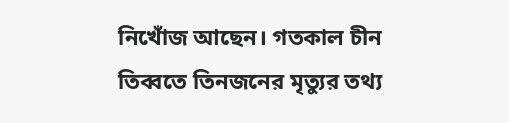নিখোঁজ আছেন। গতকাল চীন তিব্বতে তিনজনের মৃত্যুর তথ্য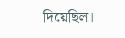দিয়েছিল।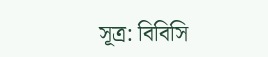সূত্র: বিবিসি